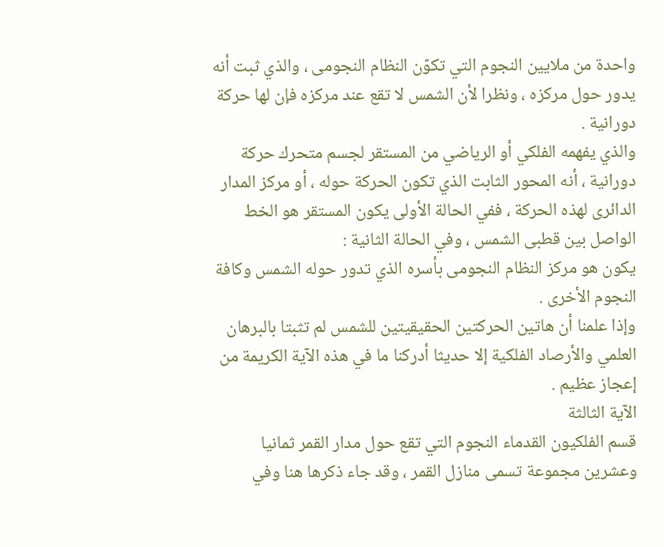واحدة من ملايين النجوم التي تكوّن النظام النجومى ، والذي ثبت أنه يدور حول مركزه ، ونظرا لأن الشمس لا تقع عند مركزه فإن لها حركة دورانية .
والذي يفهمه الفلكي أو الرياضي من المستقر لجسم متحرك حركة دورانية ، أنه المحور الثابت الذي تكون الحركة حوله ، أو مركز المدار الدائرى لهذه الحركة ، ففي الحالة الأولى يكون المستقر هو الخط الواصل بين قطبى الشمس ، وفي الحالة الثانية :
يكون هو مركز النظام النجومى بأسره الذي تدور حوله الشمس وكافة النجوم الأخرى .
وإذا علمنا أن هاتين الحركتين الحقيقيتين للشمس لم تثبتا بالبرهان العلمي والأرصاد الفلكية إلا حديثا أدركنا ما في هذه الآية الكريمة من إعجاز عظيم .
الآية الثالثة
قسم الفلكيون القدماء النجوم التي تقع حول مدار القمر ثمانيا وعشرين مجموعة تسمى منازل القمر ، وقد جاء ذكرها هنا وفي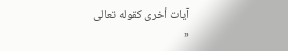آيات أخرى كقوله تعالى
«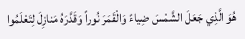هُوَ الَّذِي جَعَلَ الشَّمْسَ ضِياءً وَالْقَمَرَ نُوراً وَقَدَّرَهُ مَنازِلَ لِتَعْلَمُوا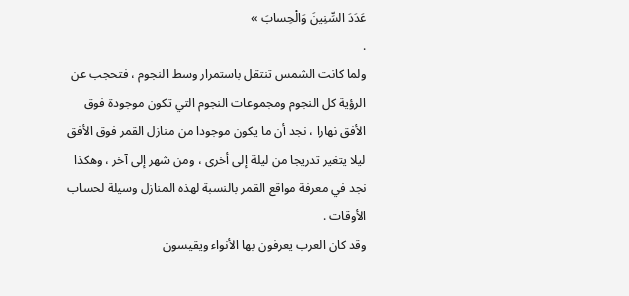عَدَدَ السِّنِينَ وَالْحِسابَ »
.
ولما كانت الشمس تنتقل باستمرار وسط النجوم ، فتحجب عن الرؤية كل النجوم ومجموعات النجوم التي تكون موجودة فوق الأفق نهارا ، نجد أن ما يكون موجودا من منازل القمر فوق الأفق ليلا يتغير تدريجا من ليلة إلى أخرى ، ومن شهر إلى آخر ، وهكذا نجد في معرفة مواقع القمر بالنسبة لهذه المنازل وسيلة لحساب الأوقات .
وقد كان العرب يعرفون بها الأنواء ويقيسون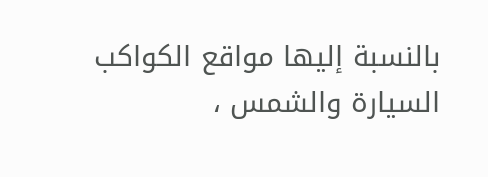بالنسبة إليها مواقع الكواكب السيارة والشمس ،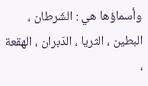وأسماؤها هي : الشّرطان ، البطين ، الثريا ، الدّبران ، الهقعة ،